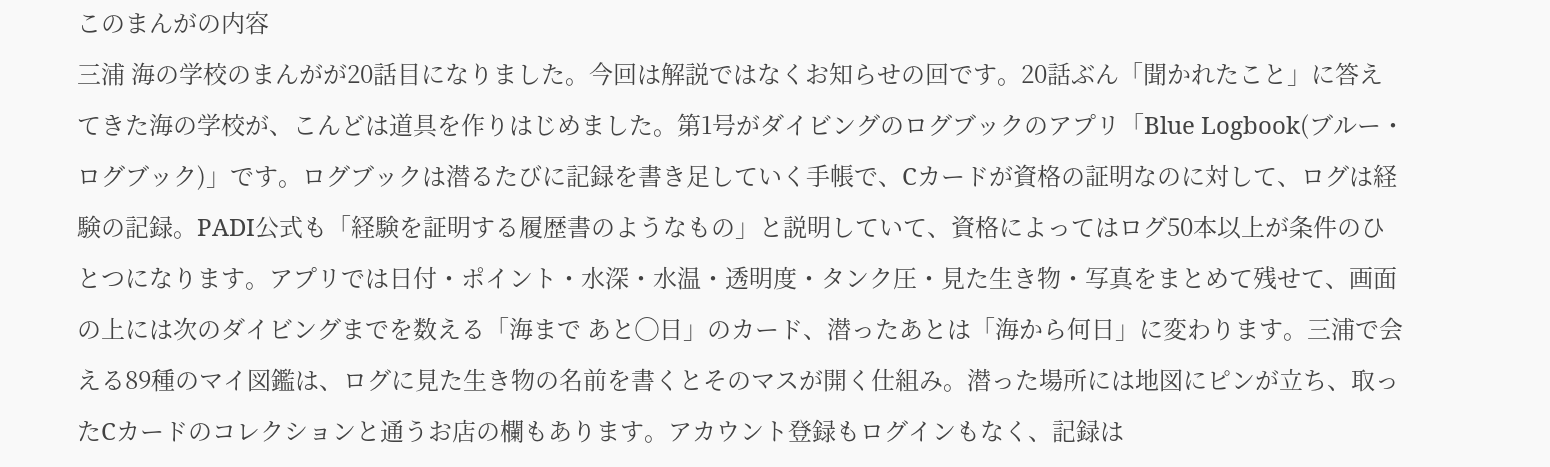このまんがの内容
三浦 海の学校のまんがが20話目になりました。今回は解説ではなくお知らせの回です。20話ぶん「聞かれたこと」に答えてきた海の学校が、こんどは道具を作りはじめました。第1号がダイビングのログブックのアプリ「Blue Logbook(ブルー・ログブック)」です。ログブックは潜るたびに記録を書き足していく手帳で、Cカードが資格の証明なのに対して、ログは経験の記録。PADI公式も「経験を証明する履歴書のようなもの」と説明していて、資格によってはログ50本以上が条件のひとつになります。アプリでは日付・ポイント・水深・水温・透明度・タンク圧・見た生き物・写真をまとめて残せて、画面の上には次のダイビングまでを数える「海まで あと◯日」のカード、潜ったあとは「海から何日」に変わります。三浦で会える89種のマイ図鑑は、ログに見た生き物の名前を書くとそのマスが開く仕組み。潜った場所には地図にピンが立ち、取ったCカードのコレクションと通うお店の欄もあります。アカウント登録もログインもなく、記録は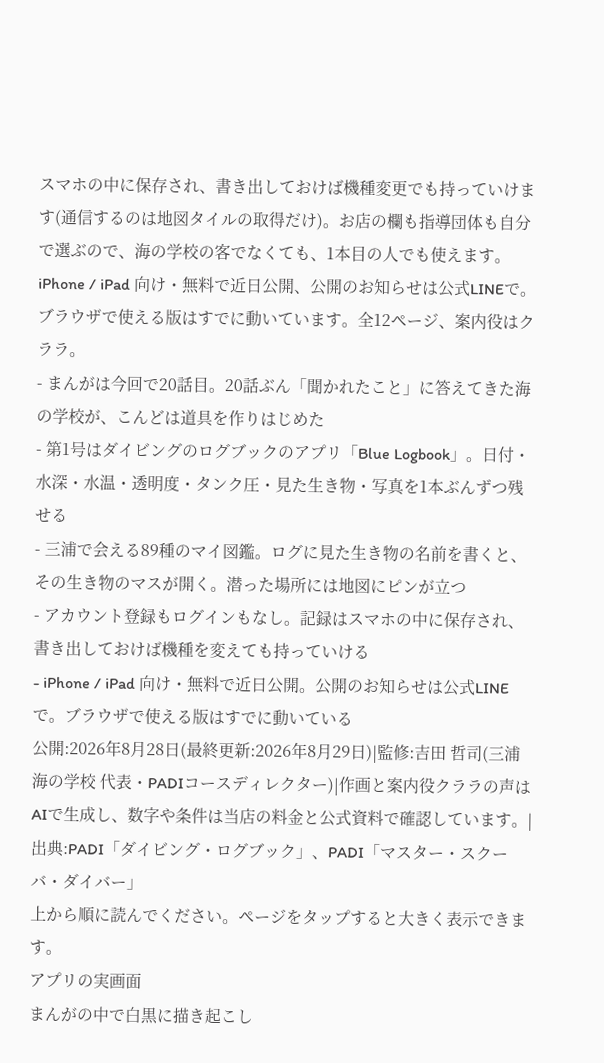スマホの中に保存され、書き出しておけば機種変更でも持っていけます(通信するのは地図タイルの取得だけ)。お店の欄も指導団体も自分で選ぶので、海の学校の客でなくても、1本目の人でも使えます。iPhone / iPad 向け・無料で近日公開、公開のお知らせは公式LINEで。ブラウザで使える版はすでに動いています。全12ページ、案内役はクララ。
- まんがは今回で20話目。20話ぶん「聞かれたこと」に答えてきた海の学校が、こんどは道具を作りはじめた
- 第1号はダイビングのログブックのアプリ「Blue Logbook」。日付・水深・水温・透明度・タンク圧・見た生き物・写真を1本ぶんずつ残せる
- 三浦で会える89種のマイ図鑑。ログに見た生き物の名前を書くと、その生き物のマスが開く。潜った場所には地図にピンが立つ
- アカウント登録もログインもなし。記録はスマホの中に保存され、書き出しておけば機種を変えても持っていける
- iPhone / iPad 向け・無料で近日公開。公開のお知らせは公式LINEで。ブラウザで使える版はすでに動いている
公開:2026年8月28日(最終更新:2026年8月29日)|監修:吉田 哲司(三浦 海の学校 代表・PADIコースディレクター)|作画と案内役クララの声はAIで生成し、数字や条件は当店の料金と公式資料で確認しています。|出典:PADI「ダイビング・ログブック」、PADI「マスター・スクーバ・ダイバー」
上から順に読んでください。ページをタップすると大きく表示できます。
アプリの実画面
まんがの中で白黒に描き起こし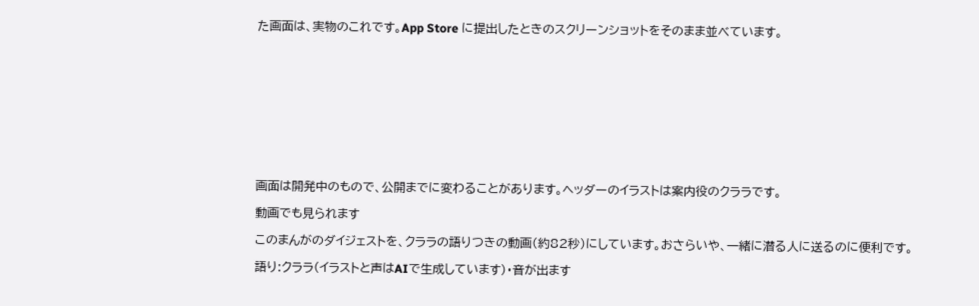た画面は、実物のこれです。App Store に提出したときのスクリーンショットをそのまま並べています。





画面は開発中のもので、公開までに変わることがあります。ヘッダーのイラストは案内役のクララです。
動画でも見られます
このまんがのダイジェストを、クララの語りつきの動画(約82秒)にしています。おさらいや、一緒に潜る人に送るのに便利です。
語り:クララ(イラストと声はAIで生成しています)・音が出ます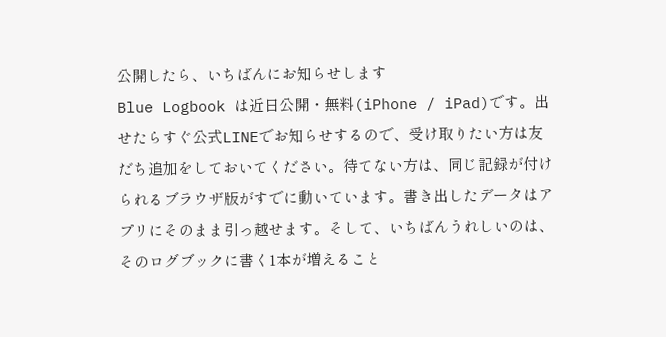公開したら、いちばんにお知らせします
Blue Logbook は近日公開・無料(iPhone / iPad)です。出せたらすぐ公式LINEでお知らせするので、受け取りたい方は友だち追加をしておいてください。待てない方は、同じ記録が付けられるブラウザ版がすでに動いています。書き出したデータはアプリにそのまま引っ越せます。そして、いちばんうれしいのは、そのログブックに書く1本が増えること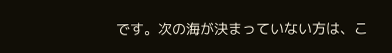です。次の海が決まっていない方は、こ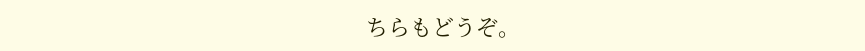ちらもどうぞ。